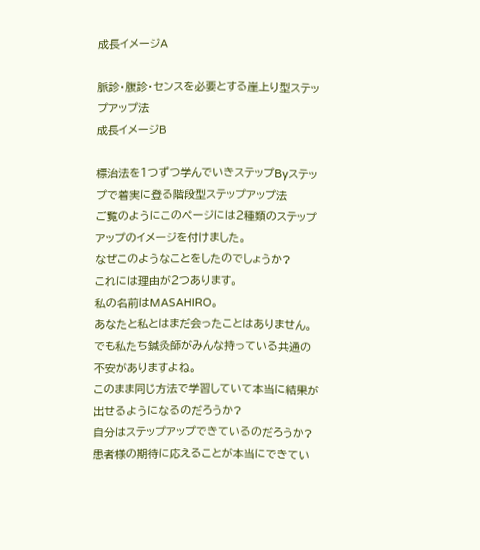成長イメージA

脈診・腹診・センスを必要とする崖上り型ステップアップ法
成長イメージB

標治法を1つずつ学んでいきステップByステップで着実に登る階段型ステップアップ法
ご覧のようにこのページには2種類のステップアップのイメージを付けました。
なぜこのようなことをしたのでしょうか?
これには理由が2つあります。
私の名前はMASAHIRO。
あなたと私とはまだ会ったことはありません。でも私たち鍼灸師がみんな持っている共通の不安がありますよね。
このまま同じ方法で学習していて本当に結果が出せるようになるのだろうか?
自分はステップアップできているのだろうか?
患者様の期待に応えることが本当にできてい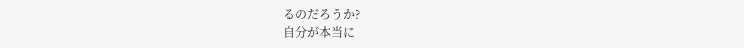るのだろうか?
自分が本当に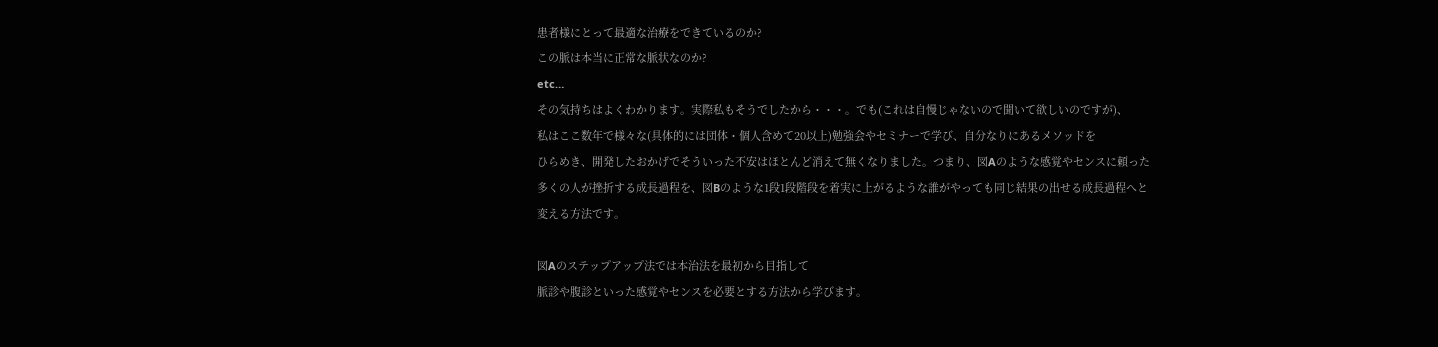患者様にとって最適な治療をできているのか?
この脈は本当に正常な脈状なのか?
etc…
その気持ちはよくわかります。実際私もそうでしたから・・・。でも(これは自慢じゃないので聞いて欲しいのですが)、
私はここ数年で様々な(具体的には団体・個人含めて20以上)勉強会やセミナーで学び、自分なりにあるメソッドを
ひらめき、開発したおかげでそういった不安はほとんど消えて無くなりました。つまり、図Aのような感覚やセンスに頼った
多くの人が挫折する成長過程を、図Bのような1段1段階段を着実に上がるような誰がやっても同じ結果の出せる成長過程へと
変える方法です。

図Aのステップアップ法では本治法を最初から目指して
脈診や腹診といった感覚やセンスを必要とする方法から学びます。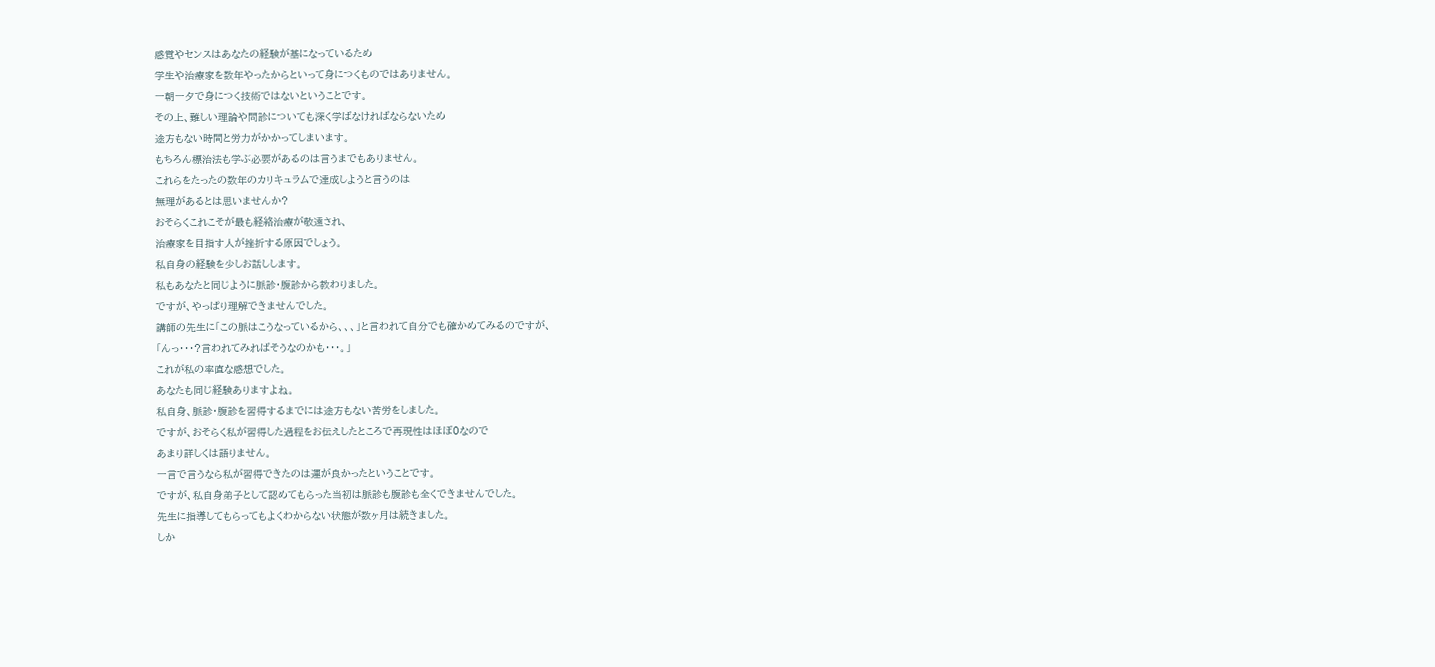感覚やセンスはあなたの経験が基になっているため
学生や治療家を数年やったからといって身につくものではありません。
一朝一夕で身につく技術ではないということです。
その上、難しい理論や問診についても深く学ばなければならないため
途方もない時間と労力がかかってしまいます。
もちろん標治法も学ぶ必要があるのは言うまでもありません。
これらをたったの数年のカリキュラムで達成しようと言うのは
無理があるとは思いませんか?
おそらくこれこそが最も経絡治療が敬遠され、
治療家を目指す人が挫折する原因でしょう。
私自身の経験を少しお話しします。
私もあなたと同じように脈診・腹診から教わりました。
ですが、やっぱり理解できませんでした。
講師の先生に「この脈はこうなっているから、、、」と言われて自分でも確かめてみるのですが、
「んっ・・・?言われてみればそうなのかも・・・。」
これが私の率直な感想でした。
あなたも同じ経験ありますよね。
私自身、脈診・腹診を習得するまでには途方もない苦労をしました。
ですが、おそらく私が習得した過程をお伝えしたところで再現性はほぼ0なので
あまり詳しくは語りません。
一言で言うなら私が習得できたのは運が良かったということです。
ですが、私自身弟子として認めてもらった当初は脈診も腹診も全くできませんでした。
先生に指導してもらってもよくわからない状態が数ヶ月は続きました。
しか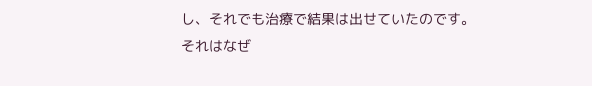し、それでも治療で結果は出せていたのです。
それはなぜ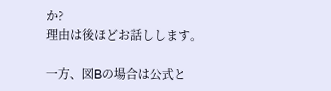か?
理由は後ほどお話しします。

一方、図Bの場合は公式と